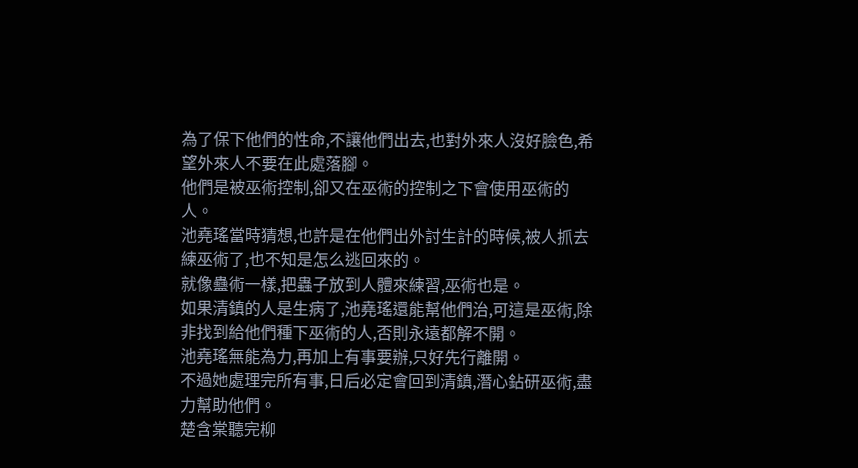為了保下他們的性命,不讓他們出去,也對外來人沒好臉色,希望外來人不要在此處落腳。
他們是被巫術控制,卻又在巫術的控制之下會使用巫術的人。
池堯瑤當時猜想,也許是在他們出外討生計的時候,被人抓去練巫術了,也不知是怎么逃回來的。
就像蠱術一樣,把蟲子放到人體來練習,巫術也是。
如果清鎮的人是生病了,池堯瑤還能幫他們治,可這是巫術,除非找到給他們種下巫術的人,否則永遠都解不開。
池堯瑤無能為力,再加上有事要辦,只好先行離開。
不過她處理完所有事,日后必定會回到清鎮,潛心鉆研巫術,盡力幫助他們。
楚含棠聽完柳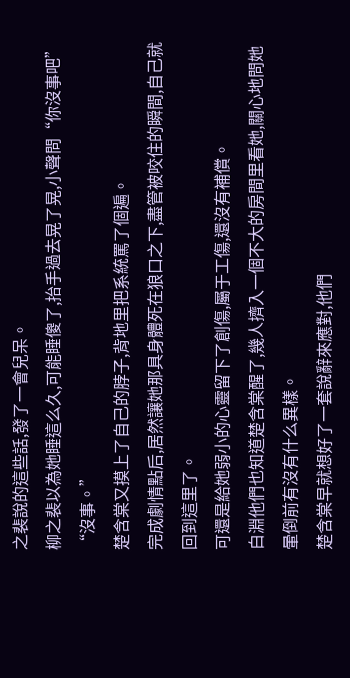之裴說的這些話,發了一會兒呆。
柳之裴以為她睡這么久,可能睡傻了,抬手過去晃了晃,小聲問“你沒事吧”
“沒事。”
楚含棠又摸上了自己的脖子,背地里把系統罵了個遍。
完成劇情點后,居然讓她那具身體死在狼口之下,盡管被咬住的瞬間,自己就回到這里了。
可還是給她弱小的心靈留下了創傷,屬于工傷,還沒有補償。
白淵他們也知道楚含棠醒了,幾人擠入一個不大的房間里看她,關心地問她暈倒前有沒有什么異樣。
楚含棠早就想好了一套說辭來應對,他們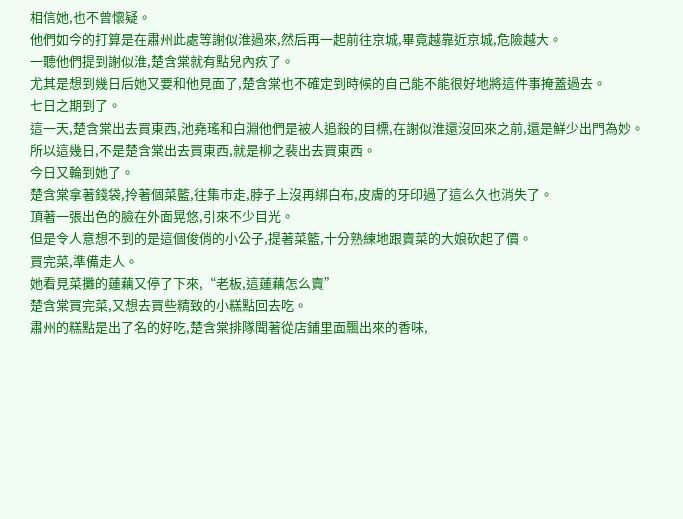相信她,也不曾懷疑。
他們如今的打算是在肅州此處等謝似淮過來,然后再一起前往京城,畢竟越靠近京城,危險越大。
一聽他們提到謝似淮,楚含棠就有點兒內疚了。
尤其是想到幾日后她又要和他見面了,楚含棠也不確定到時候的自己能不能很好地將這件事掩蓋過去。
七日之期到了。
這一天,楚含棠出去買東西,池堯瑤和白淵他們是被人追殺的目標,在謝似淮還沒回來之前,還是鮮少出門為妙。
所以這幾日,不是楚含棠出去買東西,就是柳之裴出去買東西。
今日又輪到她了。
楚含棠拿著錢袋,拎著個菜籃,往集市走,脖子上沒再綁白布,皮膚的牙印過了這么久也消失了。
頂著一張出色的臉在外面晃悠,引來不少目光。
但是令人意想不到的是這個俊俏的小公子,提著菜籃,十分熟練地跟賣菜的大娘砍起了價。
買完菜,準備走人。
她看見菜攤的蓮藕又停了下來,“老板,這蓮藕怎么賣”
楚含棠買完菜,又想去買些精致的小糕點回去吃。
肅州的糕點是出了名的好吃,楚含棠排隊聞著從店鋪里面飄出來的香味,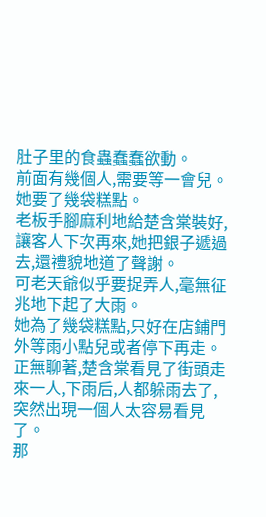肚子里的食蟲蠢蠢欲動。
前面有幾個人,需要等一會兒。
她要了幾袋糕點。
老板手腳麻利地給楚含棠裝好,讓客人下次再來,她把銀子遞過去,還禮貌地道了聲謝。
可老天爺似乎要捉弄人,毫無征兆地下起了大雨。
她為了幾袋糕點,只好在店鋪門外等雨小點兒或者停下再走。
正無聊著,楚含棠看見了街頭走來一人,下雨后,人都躲雨去了,突然出現一個人太容易看見了。
那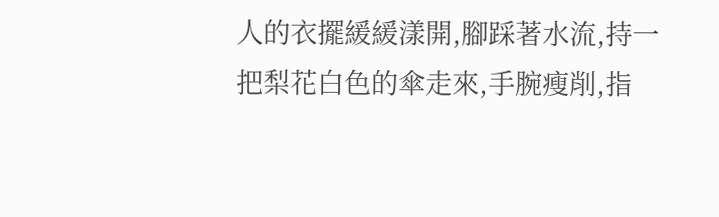人的衣擺緩緩漾開,腳踩著水流,持一把梨花白色的傘走來,手腕瘦削,指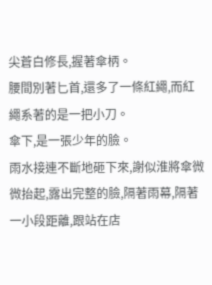尖蒼白修長,握著傘柄。
腰間別著匕首,還多了一條紅繩,而紅繩系著的是一把小刀。
傘下,是一張少年的臉。
雨水接連不斷地砸下來,謝似淮將傘微微抬起,露出完整的臉,隔著雨幕,隔著一小段距離,跟站在店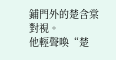鋪門外的楚含棠對視。
他輕聲喚“楚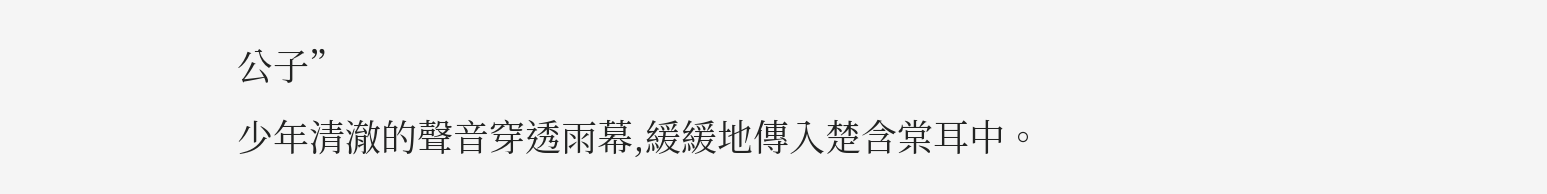公子”
少年清澈的聲音穿透雨幕,緩緩地傳入楚含棠耳中。